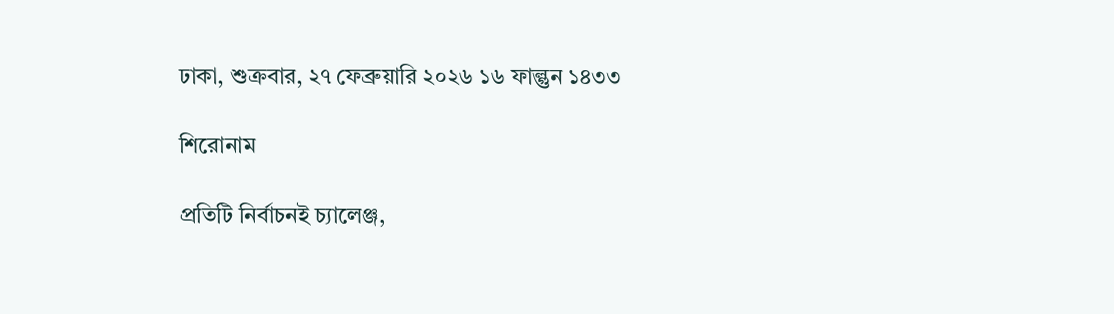ঢাকা, শুক্রবার, ২৭ ফেব্রুয়ারি ২০২৬ ১৬ ফাল্গুন ১৪৩৩

শিরোনাম

প্রতিটি নির্বাচনই চ্যালেঞ্জ,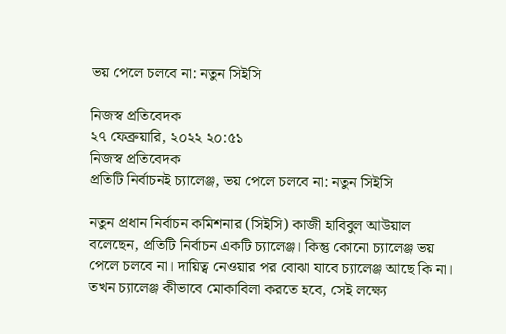ভয় পেলে চলবে না: নতুন সিইসি

নিজস্ব প্রতিবেদক
২৭ ফেব্রুয়ারি, ২০২২ ২০:৫১
নিজস্ব প্রতিবেদক
প্রতিটি নির্বাচনই চ্যালেঞ্জ, ভয় পেলে চলবে না: নতুন সিইসি

নতুন প্রধান নির্বাচন কমিশনার (সিইসি) কাজী হাবিবুল আউয়াল বলেছেন, প্রতিটি নির্বাচন একটি চ্যালেঞ্জ। কিন্তু কোনো চ্যালেঞ্জ ভয় পেলে চলবে না। দায়িত্ব নেওয়ার পর বোঝা যাবে চ্যালেঞ্জ আছে কি না। তখন চ্যালেঞ্জ কীভাবে মোকাবিলা করতে হবে, সেই লক্ষ্যে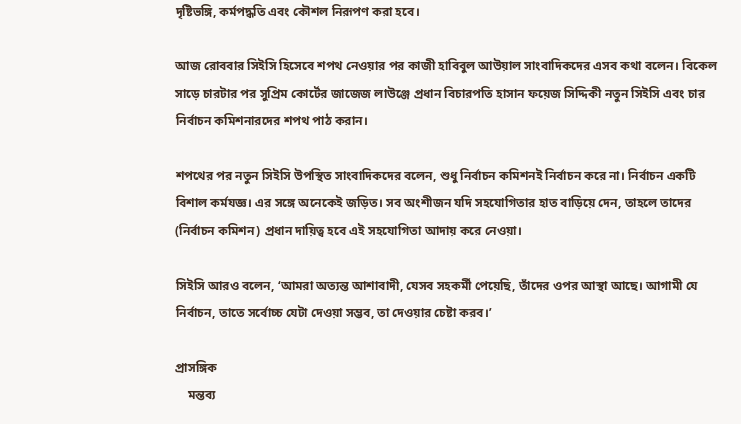দৃষ্টিভঙ্গি, কর্মপদ্ধতি এবং কৌশল নিরূপণ করা হবে।

আজ রোববার সিইসি হিসেবে শপথ নেওয়ার পর কাজী হাবিবুল আউয়াল সাংবাদিকদের এসব কথা বলেন। বিকেল সাড়ে চারটার পর সুপ্রিম কোর্টের জাজেজ লাউঞ্জে প্রধান বিচারপতি হাসান ফয়েজ সিদ্দিকী নতুন সিইসি এবং চার নির্বাচন কমিশনারদের শপথ পাঠ করান।

শপথের পর নতুন সিইসি উপস্থিত সাংবাদিকদের বলেন, শুধু নির্বাচন কমিশনই নির্বাচন করে না। নির্বাচন একটি বিশাল কর্মযজ্ঞ। এর সঙ্গে অনেকেই জড়িত। সব অংশীজন যদি সহযোগিতার হাত বাড়িয়ে দেন, তাহলে তাদের (নির্বাচন কমিশন) প্রধান দায়িত্ব হবে এই সহযোগিতা আদায় করে নেওয়া।

সিইসি আরও বলেন, ‘আমরা অত্যন্ত আশাবাদী, যেসব সহকর্মী পেয়েছি, তাঁদের ওপর আস্থা আছে। আগামী যে নির্বাচন, তাতে সর্বোচ্চ যেটা দেওয়া সম্ভব, তা দেওয়ার চেষ্টা করব।’

প্রাসঙ্গিক
    মন্তব্য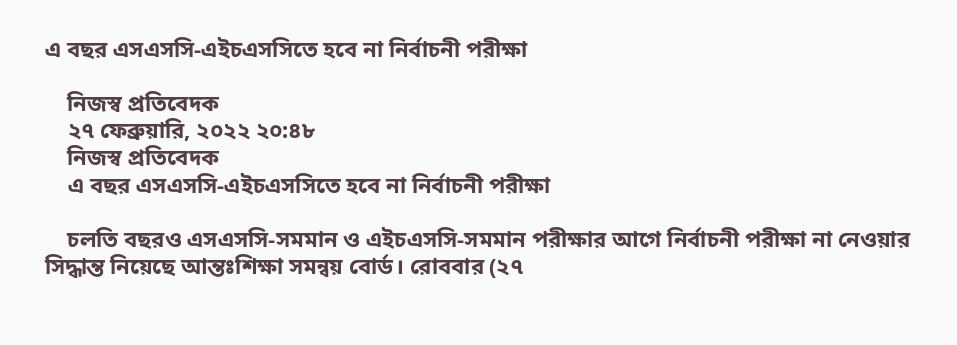এ বছর এসএসসি-এইচএসসিতে হবে না নির্বাচনী পরীক্ষা

    নিজস্ব প্রতিবেদক
    ২৭ ফেব্রুয়ারি, ২০২২ ২০:৪৮
    নিজস্ব প্রতিবেদক
    এ বছর এসএসসি-এইচএসসিতে হবে না নির্বাচনী পরীক্ষা

    চলতি বছরও এসএসসি-সমমান ও এইচএসসি-সমমান পরীক্ষার আগে নির্বাচনী পরীক্ষা না নেওয়ার সিদ্ধান্ত নিয়েছে আন্তঃশিক্ষা সমন্বয় বোর্ড। রোববার (২৭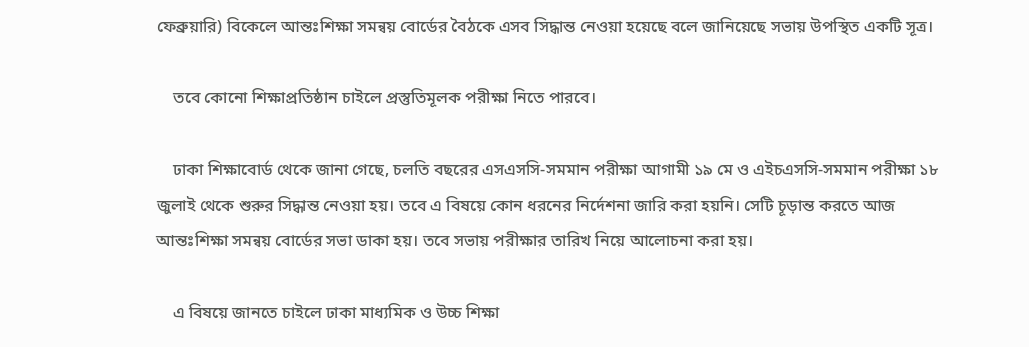ফেব্রুয়ারি) বিকেলে আন্তঃশিক্ষা সমন্বয় বোর্ডের বৈঠকে এসব সিদ্ধান্ত নেওয়া হয়েছে বলে জানিয়েছে সভায় উপস্থিত একটি সূত্র।

    তবে কোনো শিক্ষাপ্রতিষ্ঠান চাইলে প্রস্তুতিমূলক পরীক্ষা নিতে পারবে।

    ঢাকা শিক্ষাবোর্ড থেকে জানা গেছে, চলতি বছরের এসএসসি-সমমান পরীক্ষা আগামী ১৯ মে ও এইচএসসি-সমমান পরীক্ষা ১৮ জুলাই থেকে শুরুর সিদ্ধান্ত নেওয়া হয়। তবে এ বিষয়ে কোন ধরনের নির্দেশনা জারি করা হয়নি। সেটি চূড়ান্ত করতে আজ আন্তঃশিক্ষা সমন্বয় বোর্ডের সভা ডাকা হয়। তবে সভায় পরীক্ষার তারিখ নিয়ে আলোচনা করা হয়।

    এ বিষয়ে জানতে চাইলে ঢাকা মাধ্যমিক ও উচ্চ শিক্ষা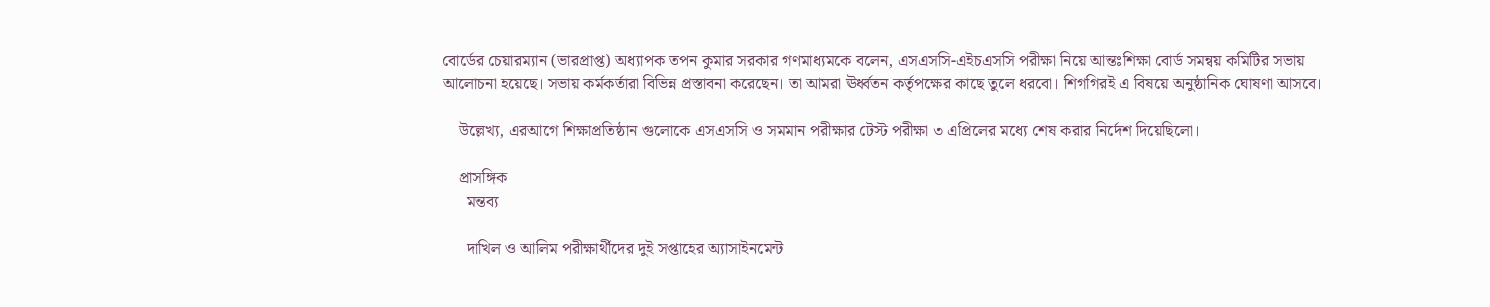বোর্ডের চেয়ারম্যান (ভারপ্রাপ্ত) অধ্যাপক তপন কুমার সরকার গণমাধ্যমকে বলেন, এসএসসি-এইচএসসি পরীক্ষা নিয়ে আন্তঃশিক্ষা বোর্ড সমন্বয় কমিটির সভায় আলোচনা হয়েছে। সভায় কর্মকর্তারা বিভিন্ন প্রস্তাবনা করেছেন। তা আমরা ঊর্ধ্বতন কর্তৃপক্ষের কাছে তুলে ধরবো। শিগগিরই এ বিষয়ে অনুষ্ঠানিক ঘোষণা আসবে।

    উল্লেখ্য, এরআগে শিক্ষাপ্রতিষ্ঠান গুলোকে এসএসসি ও সমমান পরীক্ষার টেস্ট পরীক্ষা ৩ এপ্রিলের মধ্যে শেষ করার নির্দেশ দিয়েছিলো।

    প্রাসঙ্গিক
      মন্তব্য

      দাখিল ও আলিম পরীক্ষার্থীদের দুই সপ্তাহের অ্যাসাইনমেন্ট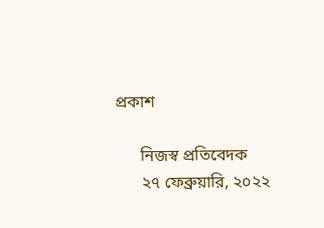প্রকাশ

      নিজস্ব প্রতিবেদক
      ২৭ ফেব্রুয়ারি, ২০২২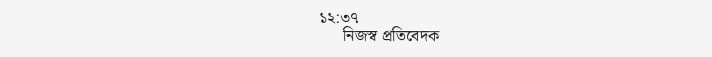১২:৩৭
      নিজস্ব প্রতিবেদক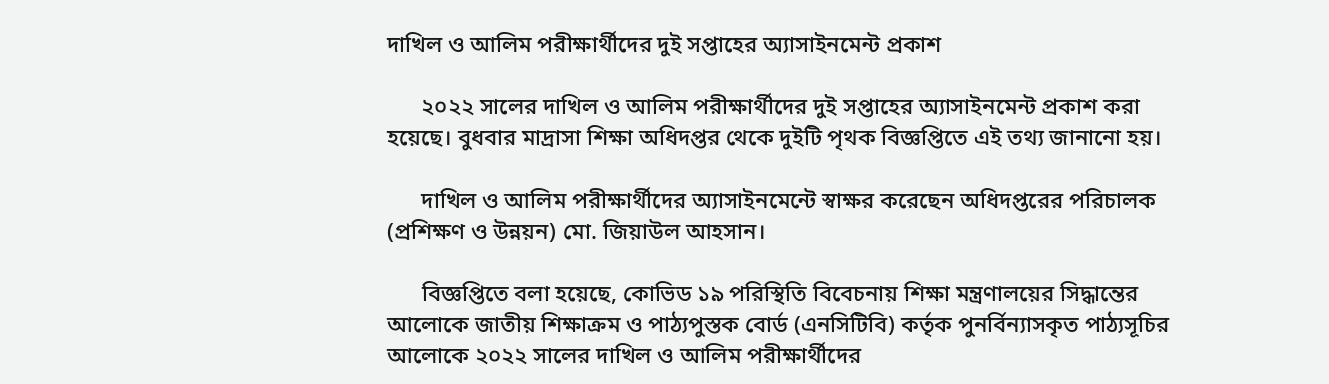দাখিল ও আলিম পরীক্ষার্থীদের দুই সপ্তাহের অ্যাসাইনমেন্ট প্রকাশ

      ২০২২ সালের দাখিল ও আলিম পরীক্ষার্থীদের দুই সপ্তাহের অ্যাসাইনমেন্ট প্রকাশ করা হয়েছে। বুধবার মাদ্রাসা শিক্ষা অধিদপ্তর থেকে দুইটি পৃথক বিজ্ঞপ্তিতে এই তথ্য জানানো হয়।

      দাখিল ও আলিম পরীক্ষার্থীদের অ্যাসাইনমেন্টে স্বাক্ষর করেছেন অধিদপ্তরের পরিচালক (প্রশিক্ষণ ও উন্নয়ন) মো. জিয়াউল আহসান।

      বিজ্ঞপ্তিতে বলা হয়েছে, কোভিড ১৯ পরিস্থিতি বিবেচনায় শিক্ষা মন্ত্রণালয়ের সিদ্ধান্তের আলোকে জাতীয় শিক্ষাক্রম ও পাঠ্যপুস্তক বোর্ড (এনসিটিবি) কর্তৃক পুনর্বিন্যাসকৃত পাঠ্যসূচির আলোকে ২০২২ সালের দাখিল ও আলিম পরীক্ষার্থীদের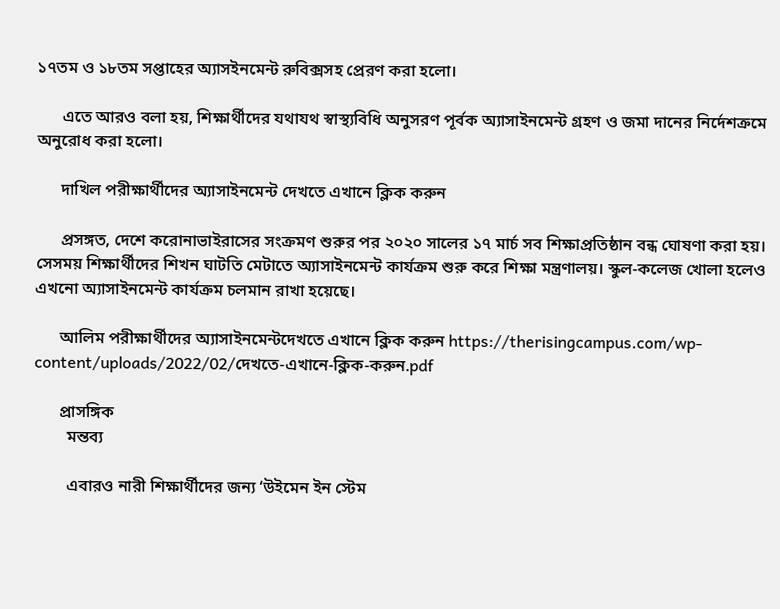১৭তম ও ১৮তম সপ্তাহের অ্যাসইনমেন্ট রুবিক্সসহ প্রেরণ করা হলো।

      এতে আরও বলা হয়, শিক্ষার্থীদের যথাযথ স্বাস্থ্যবিধি অনুসরণ পূর্বক অ্যাসাইনমেন্ট গ্রহণ ও জমা দানের নির্দেশক্রমে অনুরোধ করা হলো।

      দাখিল পরীক্ষার্থীদের অ্যাসাইনমেন্ট দেখতে এখানে ক্লিক করুন

      প্রসঙ্গত, দেশে করোনাভাইরাসের সংক্রমণ শুরুর পর ২০২০ সালের ১৭ মার্চ সব শিক্ষাপ্রতিষ্ঠান বন্ধ ঘোষণা করা হয়। সেসময় শিক্ষার্থীদের শিখন ঘাটতি মেটাতে অ্যাসাইনমেন্ট কার্যক্রম শুরু করে শিক্ষা মন্ত্রণালয়। স্কুল-কলেজ খোলা হলেও এখনো অ্যাসাইনমেন্ট কার্যক্রম চলমান রাখা হয়েছে।

      আলিম পরীক্ষার্থীদের অ্যাসাইনমেন্টদেখতে এখানে ক্লিক করুন https://therisingcampus.com/wp-content/uploads/2022/02/দেখতে-এখানে-ক্লিক-করুন.pdf

      প্রাসঙ্গিক
        মন্তব্য

        এবারও নারী শিক্ষার্থীদের জন্য ‘উইমেন ইন স্টেম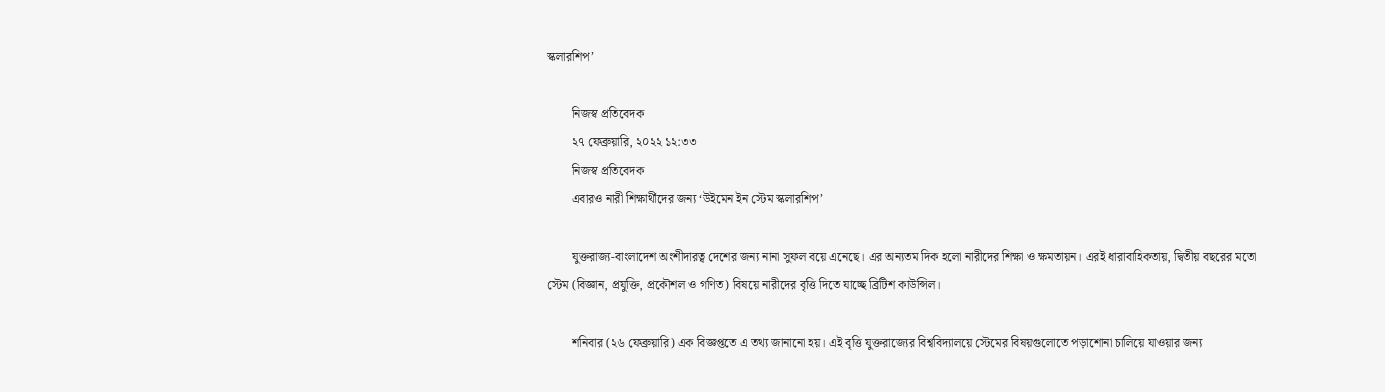স্কলারশিপ’

        নিজস্ব প্রতিবেদক
        ২৭ ফেব্রুয়ারি, ২০২২ ১২:৩৩
        নিজস্ব প্রতিবেদক
        এবারও নারী শিক্ষার্থীদের জন্য ‘উইমেন ইন স্টেম স্কলারশিপ’

        যুক্তরাজ্য-বাংলাদেশ অংশীদারত্ব দেশের জন্য নানা সুফল বয়ে এনেছে। এর অন্যতম দিক হলো নারীদের শিক্ষা ও ক্ষমতায়ন। এরই ধারাবাহিকতায়, দ্বিতীয় বছরের মতো স্টেম (বিজ্ঞান, প্রযুক্তি, প্রকৌশল ও গণিত) বিষয়ে নারীদের বৃত্তি দিতে যাচ্ছে ব্রিটিশ কাউন্সিল।

        শনিবার (২৬ ফেব্রুয়ারি) এক বিজ্ঞপ্ততে এ তথ্য জানানো হয়। এই বৃত্তি যুক্তরাজ্যের বিশ্ববিদ্যালয়ে স্টেমের বিষয়গুলোতে পড়াশোনা চালিয়ে যাওয়ার জন্য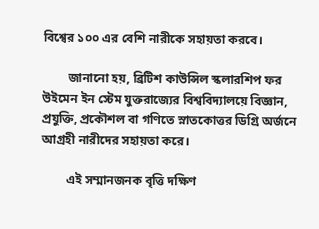বিশ্বের ১০০ এর বেশি নারীকে সহায়তা করবে।

        জানানো হয়, ব্রিটিশ কাউন্সিল স্কলারশিপ ফর উইমেন ইন স্টেম যুক্তরাজ্যের বিশ্ববিদ্যালয়ে বিজ্ঞান, প্রযুক্তি, প্রকৌশল বা গণিতে স্নাতকোত্তর ডিগ্রি অর্জনে আগ্রহী নারীদের সহায়তা করে।

        এই সম্মানজনক বৃত্তি দক্ষিণ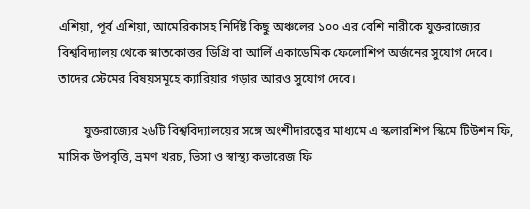এশিয়া, পূর্ব এশিয়া, আমেরিকাসহ নির্দিষ্ট কিছু অঞ্চলের ১০০ এর বেশি নারীকে যুক্তরাজ্যের বিশ্ববিদ্যালয় থেকে স্নাতকোত্তর ডিগ্রি বা আর্লি একাডেমিক ফেলোশিপ অর্জনের সুযোগ দেবে। তাদের স্টেমের বিষয়সমূহে ক্যারিয়ার গড়ার আরও সুযোগ দেবে।

        যুক্তরাজ্যের ২৬টি বিশ্ববিদ্যালয়ের সঙ্গে অংশীদারত্বের মাধ্যমে এ স্কলারশিপ স্কিমে টিউশন ফি, মাসিক উপবৃত্তি, ভ্রমণ খরচ, ভিসা ও স্বাস্থ্য কভারেজ ফি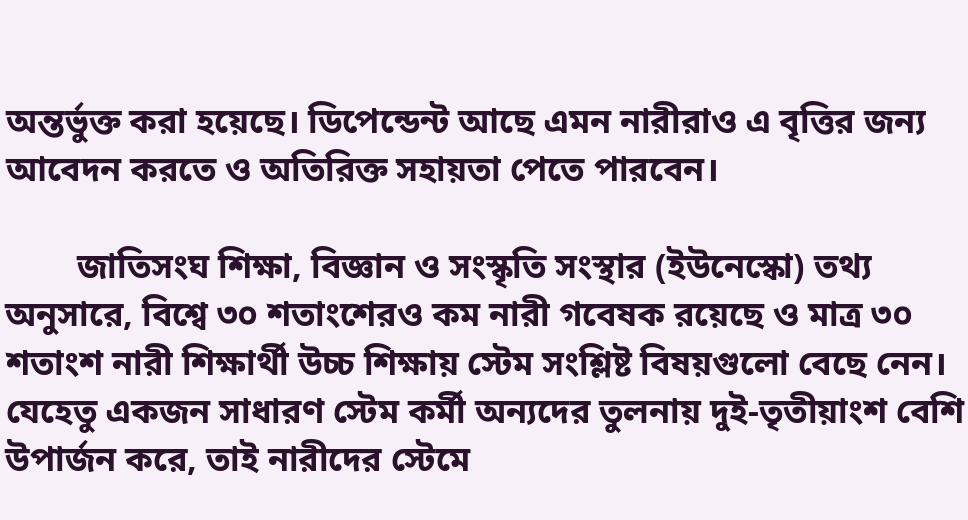অন্তর্ভুক্ত করা হয়েছে। ডিপেন্ডেন্ট আছে এমন নারীরাও এ বৃত্তির জন্য আবেদন করতে ও অতিরিক্ত সহায়তা পেতে পারবেন।

        জাতিসংঘ শিক্ষা, বিজ্ঞান ও সংস্কৃতি সংস্থার (ইউনেস্কো) তথ্য অনুসারে, বিশ্বে ৩০ শতাংশেরও কম নারী গবেষক রয়েছে ও মাত্র ৩০ শতাংশ নারী শিক্ষার্থী উচ্চ শিক্ষায় স্টেম সংশ্লিষ্ট বিষয়গুলো বেছে নেন। যেহেতু একজন সাধারণ স্টেম কর্মী অন্যদের তুলনায় দুই-তৃতীয়াংশ বেশি উপার্জন করে, তাই নারীদের স্টেমে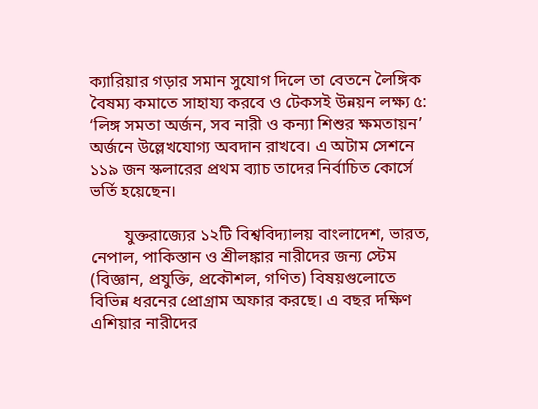ক্যারিয়ার গড়ার সমান সুযোগ দিলে তা বেতনে লৈঙ্গিক বৈষম্য কমাতে সাহায্য করবে ও টেকসই উন্নয়ন লক্ষ্য ৫: ‘লিঙ্গ সমতা অর্জন, সব নারী ও কন্যা শিশুর ক্ষমতায়ন’ অর্জনে উল্লেখযোগ্য অবদান রাখবে। এ অটাম সেশনে ১১৯ জন স্কলারের প্রথম ব্যাচ তাদের নির্বাচিত কোর্সে ভর্তি হয়েছেন।

        যুক্তরাজ্যের ১২টি বিশ্ববিদ্যালয় বাংলাদেশ, ভারত, নেপাল, পাকিস্তান ও শ্রীলঙ্কার নারীদের জন্য স্টেম (বিজ্ঞান, প্রযুক্তি, প্রকৌশল, গণিত) বিষয়গুলোতে বিভিন্ন ধরনের প্রোগ্রাম অফার করছে। এ বছর দক্ষিণ এশিয়ার নারীদের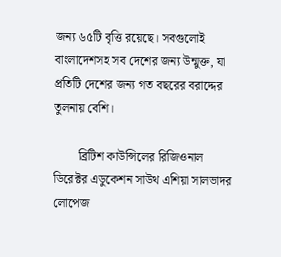জন্য ৬৫টি বৃত্তি রয়েছে। সবগুলোই বাংলাদেশসহ সব দেশের জন্য উন্মুক্ত, যা প্রতিটি দেশের জন্য গত বছরের বরাদ্দের তুলনায় বেশি।

        ব্রিটিশ কাউন্সিলের রিজিওনাল ডিরেক্টর এডুকেশন সাউথ এশিয়া সালভাদর লোপেজ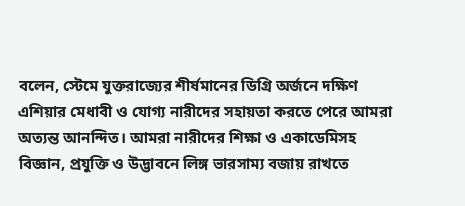বলেন, স্টেমে যুক্তরাজ্যের শীর্ষমানের ডিগ্রি অর্জনে দক্ষিণ এশিয়ার মেধাবী ও যোগ্য নারীদের সহায়তা করতে পেরে আমরা অত্যন্ত আনন্দিত। আমরা নারীদের শিক্ষা ও একাডেমিসহ বিজ্ঞান, প্রযুক্তি ও উদ্ভাবনে লিঙ্গ ভারসাম্য বজায় রাখতে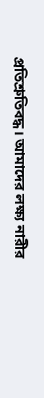প্রতিশ্রুতিবদ্ধ। আমাদের লক্ষ্য নারীর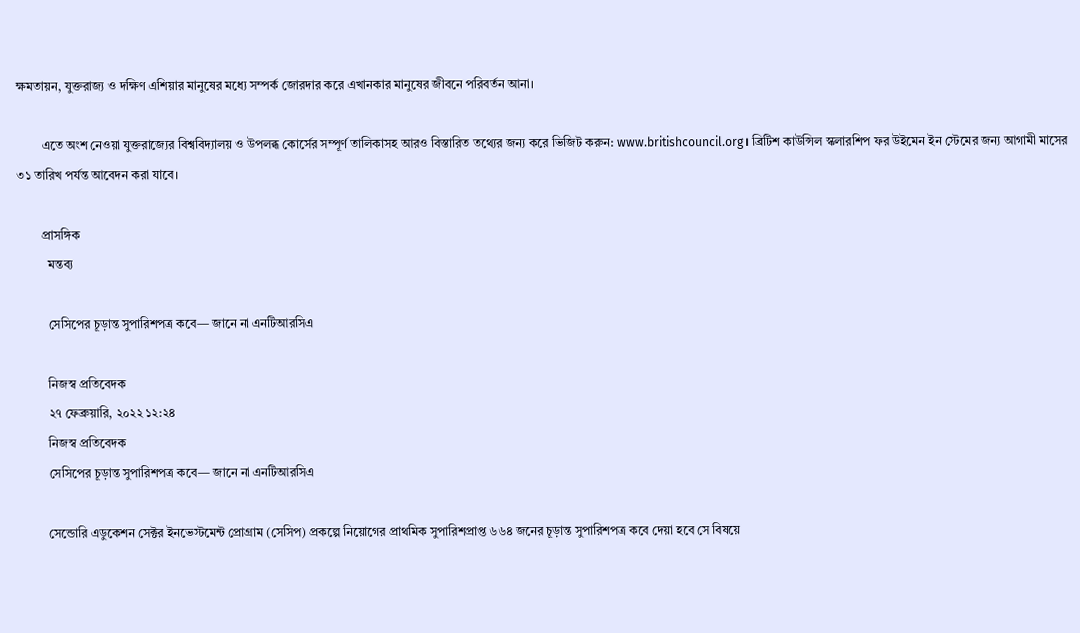ক্ষমতায়ন, যুক্তরাজ্য ও দক্ষিণ এশিয়ার মানুষের মধ্যে সম্পর্ক জোরদার করে এখানকার মানুষের জীবনে পরিবর্তন আনা।

        এতে অংশ নেওয়া যুক্তরাজ্যের বিশ্ববিদ্যালয় ও উপলব্ধ কোর্সের সম্পূর্ণ তালিকাসহ আরও বিস্তারিত তথ্যের জন্য করে ভিজিট করুন: www.britishcouncil.org। ব্রিটিশ কাউন্সিল স্কলারশিপ ফর উইমেন ইন স্টেমের জন্য আগামী মাসের ৩১ তারিখ পর্যন্ত আবেদন করা যাবে।

        প্রাসঙ্গিক
          মন্তব্য

          সেসিপের চূড়ান্ত সুপারিশপত্র কবে— জানে না এনটিআরসিএ

          নিজস্ব প্রতিবেদক
          ২৭ ফেব্রুয়ারি, ২০২২ ১২:২৪
          নিজস্ব প্রতিবেদক
          সেসিপের চূড়ান্ত সুপারিশপত্র কবে— জানে না এনটিআরসিএ

          সেন্ডোরি এডুকেশন সেক্টর ইনভেস্টমেন্ট প্রোগ্রাম (সেসিপ) প্রকল্পে নিয়োগের প্রাথমিক সুপারিশপ্রাপ্ত ৬৬৪ জনের চূড়ান্ত সুপারিশপত্র কবে দেয়া হবে সে বিষয়ে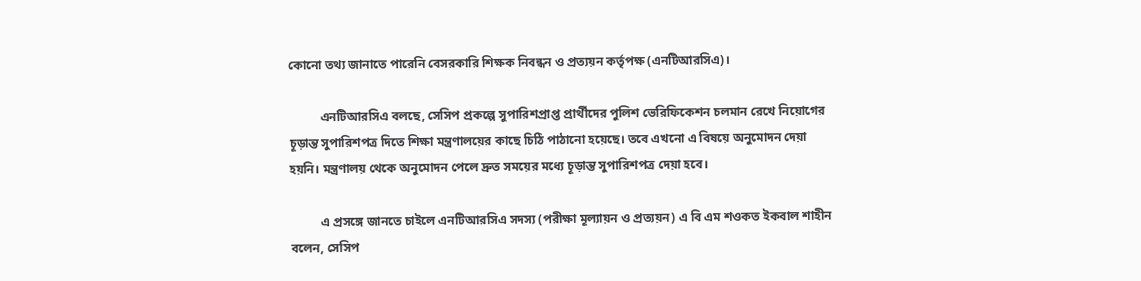কোনো তথ্য জানাতে পারেনি বেসরকারি শিক্ষক নিবন্ধন ও প্রত্যয়ন কর্তৃপক্ষ (এনটিআরসিএ)।

          এনটিআরসিএ বলছে, সেসিপ প্রকল্পে সুপারিশপ্রাপ্ত প্রার্থীদের পুলিশ ভেরিফিকেশন চলমান রেখে নিয়োগের চূড়ান্ত সুপারিশপত্র দিতে শিক্ষা মন্ত্রণালয়ের কাছে চিঠি পাঠানো হয়েছে। তবে এখনো এ বিষয়ে অনুমোদন দেয়া হয়নি। মন্ত্রণালয় থেকে অনুমোদন পেলে দ্রুত সময়ের মধ্যে চূড়ান্ত সুপারিশপত্র দেয়া হবে।

          এ প্রসঙ্গে জানতে চাইলে এনটিআরসিএ সদস্য (পরীক্ষা মূল্যায়ন ও প্রত্যয়ন) এ বি এম শওকত ইকবাল শাহীন বলেন, সেসিপ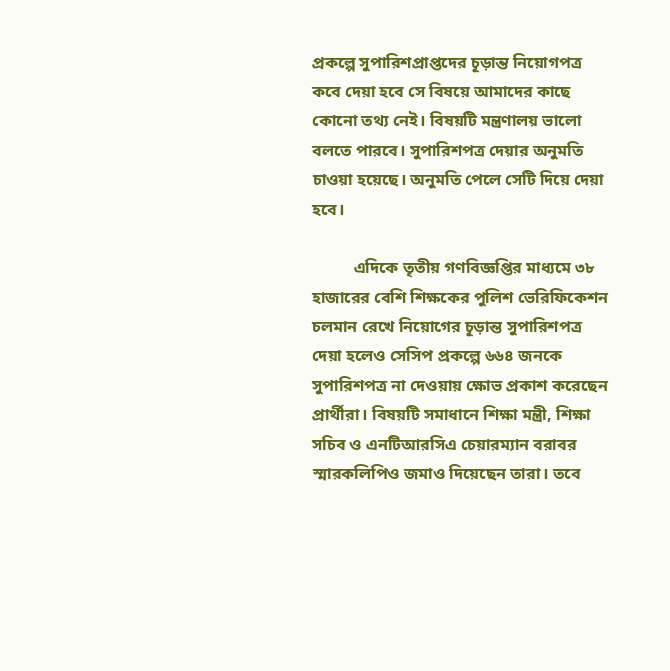প্রকল্পে সুপারিশপ্রাপ্তদের চূড়ান্ত নিয়োগপত্র কবে দেয়া হবে সে বিষয়ে আমাদের কাছে কোনো তথ্য নেই। বিষয়টি মন্ত্রণালয় ভালো বলতে পারবে। সুপারিশপত্র দেয়ার অনুমতি চাওয়া হয়েছে। অনুমতি পেলে সেটি দিয়ে দেয়া হবে।

          এদিকে তৃতীয় গণবিজ্ঞপ্তির মাধ্যমে ৩৮ হাজারের বেশি শিক্ষকের পুলিশ ভেরিফিকেশন চলমান রেখে নিয়োগের চূড়ান্ত সুপারিশপত্র দেয়া হলেও সেসিপ প্রকল্পে ৬৬৪ জনকে সুপারিশপত্র না দেওয়ায় ক্ষোভ প্রকাশ করেছেন প্রার্থীরা। বিষয়টি সমাধানে শিক্ষা মন্ত্রী, শিক্ষা সচিব ও এনটিআরসিএ চেয়ারম্যান বরাবর স্মারকলিপিও জমাও দিয়েছেন তারা। তবে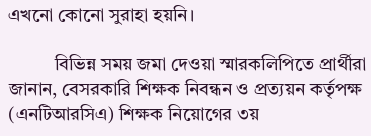এখনো কোনো সুরাহা হয়নি।

          বিভিন্ন সময় জমা দেওয়া স্মারকলিপিতে প্রার্থীরা জানান, বেসরকারি শিক্ষক নিবন্ধন ও প্রত্যয়ন কর্তৃপক্ষ (এনটিআরসিএ) শিক্ষক নিয়োগের ৩য়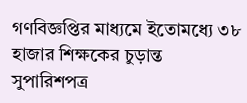গণবিজ্ঞপ্তির মাধ্যমে ইতোমধ্যে ৩৮ হাজার শিক্ষকের চুড়ান্ত সুপারিশপত্র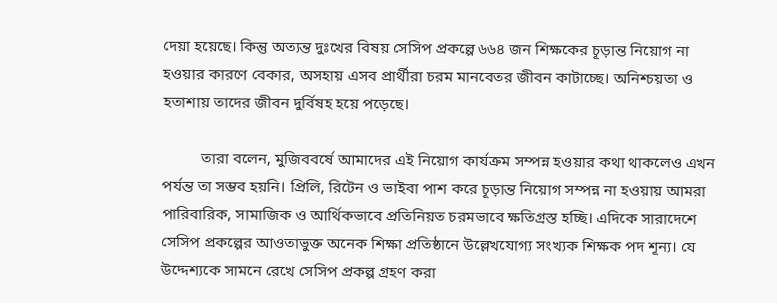দেয়া হয়েছে। কিন্তু অত্যন্ত দুঃখের বিষয় সেসিপ প্রকল্পে ৬৬৪ জন শিক্ষকের চূড়ান্ত নিয়োগ না হওয়ার কারণে বেকার, অসহায় এসব প্রার্থীরা চরম মানবেতর জীবন কাটাচ্ছে। অনিশ্চয়তা ও হতাশায় তাদের জীবন দুর্বিষহ হয়ে পড়েছে।

          তারা বলেন, মুজিববর্ষে আমাদের এই নিয়োগ কার্যক্রম সম্পন্ন হওয়ার কথা থাকলেও এখন পর্যন্ত তা সম্ভব হয়নি। প্রিলি, রিটেন ও ভাইবা পাশ করে চূড়ান্ত নিয়োগ সম্পন্ন না হওয়ায় আমরা পারিবারিক, সামাজিক ও আর্থিকভাবে প্রতিনিয়ত চরমভাবে ক্ষতিগ্রস্ত হচ্ছি। এদিকে সারাদেশে সেসিপ প্রকল্পের আওতাভুক্ত অনেক শিক্ষা প্রতিষ্ঠানে উল্লেখযোগ্য সংখ্যক শিক্ষক পদ শূন্য। যে উদ্দেশ্যকে সামনে রেখে সেসিপ প্রকল্প গ্রহণ করা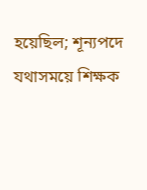হয়েছিল; শূন্যপদে যথাসময়ে শিক্ষক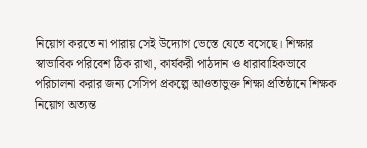নিয়োগ করতে না পারায় সেই উদ্যোগ ভেস্তে যেতে বসেছে। শিক্ষার স্বাভাবিক পরিবেশ ঠিক রাখা, কার্যকরী পাঠদান ও ধারাবাহিকভাবে পরিচালনা করার জন্য সেসিপ প্রকল্পে আওতাভুক্ত শিক্ষা প্রতিষ্ঠানে শিক্ষক নিয়োগ অত্যন্ত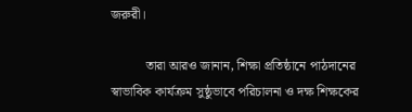জরুরী।

          তারা আরও জানান, শিক্ষা প্রতিষ্ঠানে পাঠদানের স্বাভাবিক কার্যক্রম সুষ্ঠুভাবে পরিচালনা ও দক্ষ শিক্ষকের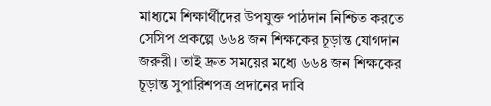মাধ্যমে শিক্ষার্থীদের উপযুক্ত পাঠদান নিশ্চিত করতে সেসিপ প্রকল্পে ৬৬৪ জন শিক্ষকের চূড়ান্ত যোগদান জরুরী। তাই দ্রুত সময়ের মধ্যে ৬৬৪ জন শিক্ষকের চূড়ান্ত সুপারিশপত্র প্রদানের দাবি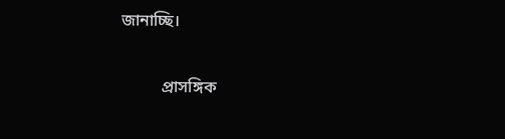জানাচ্ছি।

          প্রাসঙ্গিক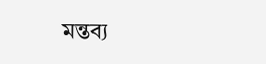মন্তব্য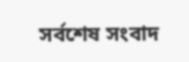সর্বশেষ সংবাদ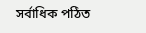সর্বাধিক পঠিত